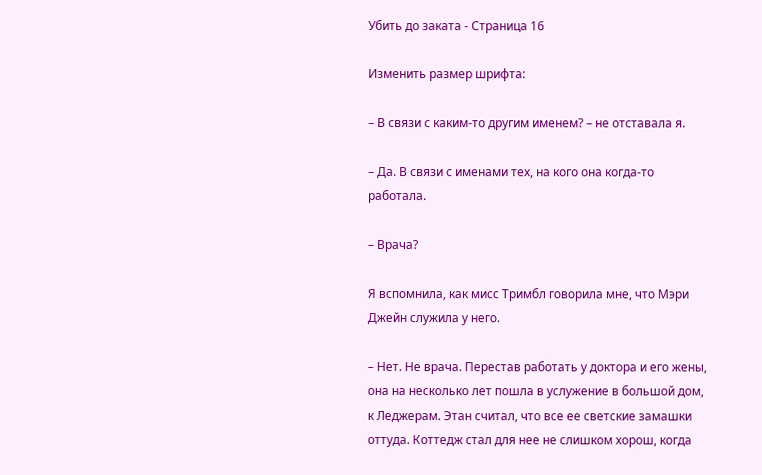Убить до заката - Страница 16

Изменить размер шрифта:

– В связи с каким-то другим именем? – не отставала я.

– Да. В связи с именами тех, на кого она когда-то работала.

– Врача?

Я вспомнила, как мисс Тримбл говорила мне, что Мэри Джейн служила у него.

– Нет. Не врача. Перестав работать у доктора и его жены, она на несколько лет пошла в услужение в большой дом, к Леджерам. Этан считал, что все ее светские замашки оттуда. Коттедж стал для нее не слишком хорош, когда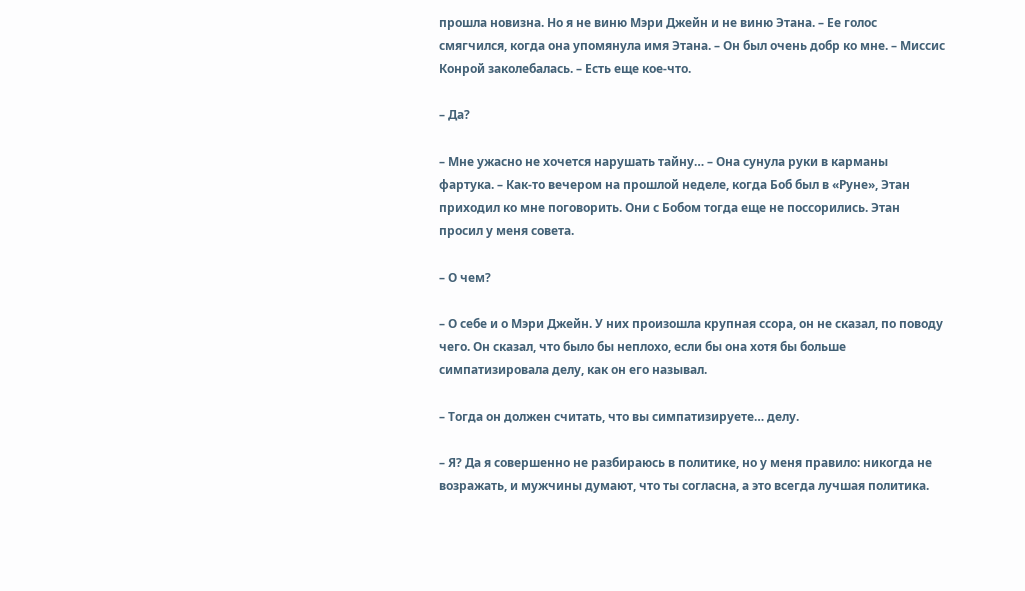прошла новизна. Но я не виню Мэри Джейн и не виню Этана. – Ее голос смягчился, когда она упомянула имя Этана. – Он был очень добр ко мне. – Миссис Конрой заколебалась. – Есть еще кое-что.

– Да?

– Мне ужасно не хочется нарушать тайну… – Она сунула руки в карманы фартука. – Как-то вечером на прошлой неделе, когда Боб был в «Руне», Этан приходил ко мне поговорить. Они с Бобом тогда еще не поссорились. Этан просил у меня совета.

– О чем?

– О себе и о Мэри Джейн. У них произошла крупная ссора, он не сказал, по поводу чего. Он сказал, что было бы неплохо, если бы она хотя бы больше симпатизировала делу, как он его называл.

– Тогда он должен считать, что вы симпатизируете… делу.

– Я? Да я совершенно не разбираюсь в политике, но у меня правило: никогда не возражать, и мужчины думают, что ты согласна, а это всегда лучшая политика.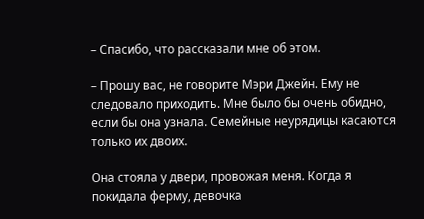– Спасибо, что рассказали мне об этом.

– Прошу вас, не говорите Мэри Джейн. Ему не следовало приходить. Мне было бы очень обидно, если бы она узнала. Семейные неурядицы касаются только их двоих.

Она стояла у двери, провожая меня. Когда я покидала ферму, девочка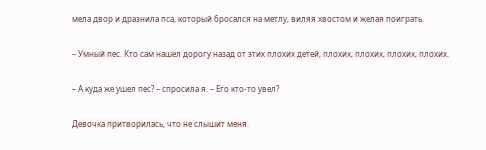мела двор и дразнила пса, который бросался на метлу, виляя хвостом и желая поиграть.

– Умный пес. Кто сам нашел дорогу назад от этих плохих детей, плохих, плохих, плохих, плохих.

– А куда же ушел пес? – спросила я. – Его кто-то увел?

Девочка притворилась, что не слышит меня.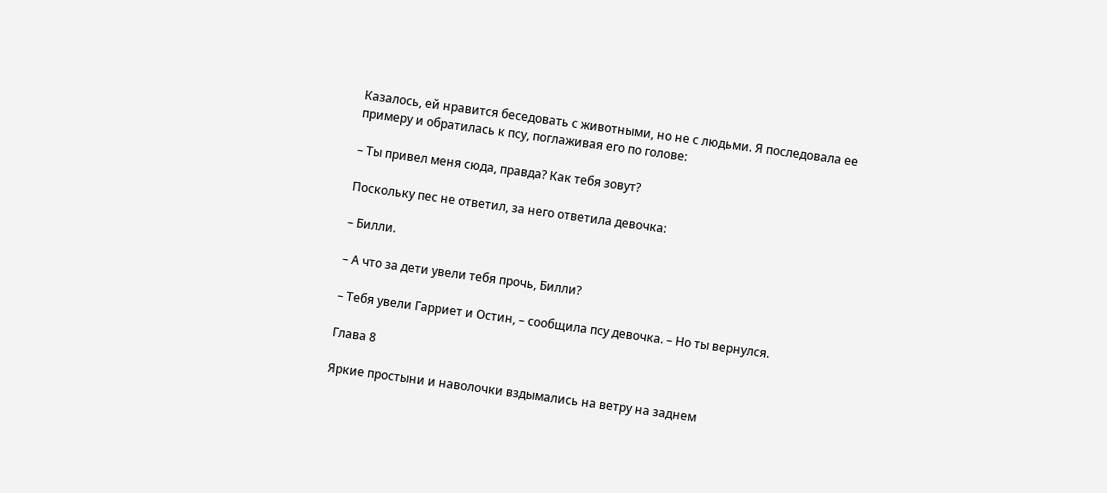Казалось, ей нравится беседовать с животными, но не с людьми. Я последовала ее примеру и обратилась к псу, поглаживая его по голове:

– Ты привел меня сюда, правда? Как тебя зовут?

Поскольку пес не ответил, за него ответила девочка:

– Билли.

– А что за дети увели тебя прочь, Билли?

– Тебя увели Гарриет и Остин, – сообщила псу девочка. – Но ты вернулся.

Глава 8

Яркие простыни и наволочки вздымались на ветру на заднем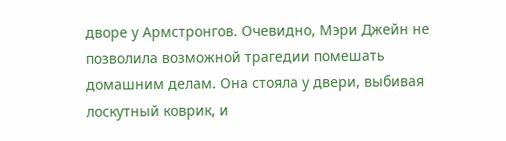дворе у Армстронгов. Очевидно, Мэри Джейн не позволила возможной трагедии помешать домашним делам. Она стояла у двери, выбивая лоскутный коврик, и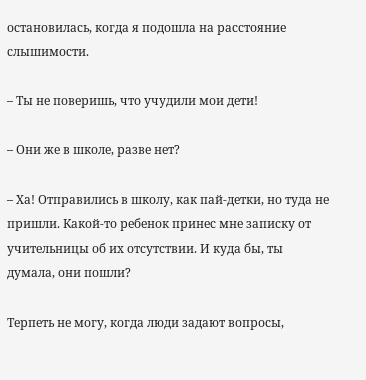остановилась, когда я подошла на расстояние слышимости.

– Ты не поверишь, что учудили мои дети!

– Они же в школе, разве нет?

– Ха! Отправились в школу, как пай-детки, но туда не пришли. Какой-то ребенок принес мне записку от учительницы об их отсутствии. И куда бы, ты думала, они пошли?

Терпеть не могу, когда люди задают вопросы,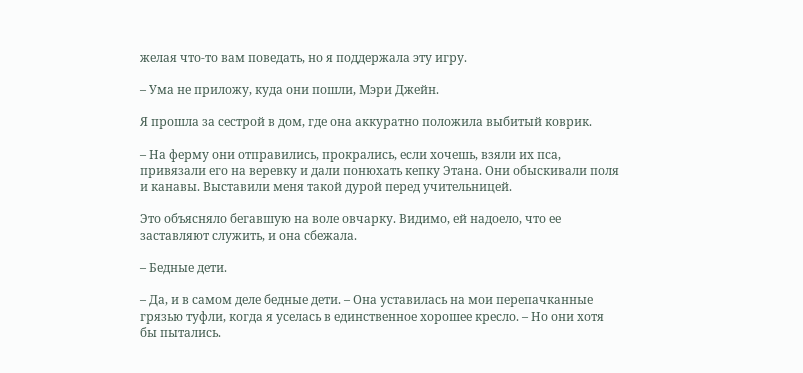желая что-то вам поведать, но я поддержала эту игру.

– Ума не приложу, куда они пошли, Мэри Джейн.

Я прошла за сестрой в дом, где она аккуратно положила выбитый коврик.

– На ферму они отправились, прокрались, если хочешь, взяли их пса, привязали его на веревку и дали понюхать кепку Этана. Они обыскивали поля и канавы. Выставили меня такой дурой перед учительницей.

Это объясняло бегавшую на воле овчарку. Видимо, ей надоело, что ее заставляют служить, и она сбежала.

– Бедные дети.

– Да, и в самом деле бедные дети. – Она уставилась на мои перепачканные грязью туфли, когда я уселась в единственное хорошее кресло. – Но они хотя бы пытались.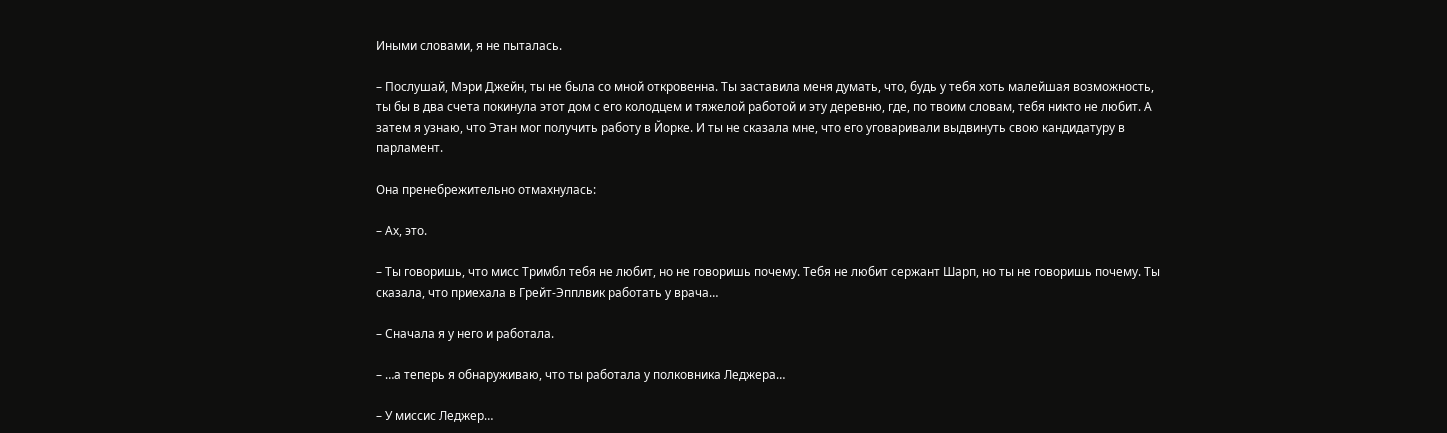Иными словами, я не пыталась.

– Послушай, Мэри Джейн, ты не была со мной откровенна. Ты заставила меня думать, что, будь у тебя хоть малейшая возможность, ты бы в два счета покинула этот дом с его колодцем и тяжелой работой и эту деревню, где, по твоим словам, тебя никто не любит. А затем я узнаю, что Этан мог получить работу в Йорке. И ты не сказала мне, что его уговаривали выдвинуть свою кандидатуру в парламент.

Она пренебрежительно отмахнулась:

– Ах, это.

– Ты говоришь, что мисс Тримбл тебя не любит, но не говоришь почему. Тебя не любит сержант Шарп, но ты не говоришь почему. Ты сказала, что приехала в Грейт-Эпплвик работать у врача…

– Сначала я у него и работала.

– …а теперь я обнаруживаю, что ты работала у полковника Леджера…

– У миссис Леджер…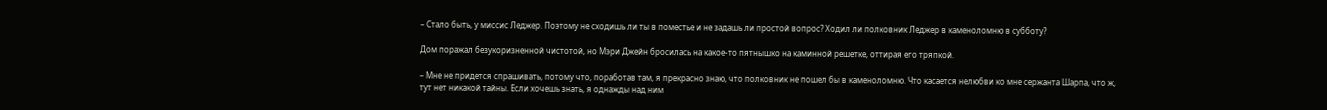– Стало быть, у миссис Леджер. Поэтому не сходишь ли ты в поместье и не задашь ли простой вопрос? Ходил ли полковник Леджер в каменоломню в субботу?

Дом поражал безукоризненной чистотой, но Мэри Джейн бросилась на какое-то пятнышко на каминной решетке, оттирая его тряпкой.

– Мне не придется спрашивать, потому что, поработав там, я прекрасно знаю, что полковник не пошел бы в каменоломню. Что касается нелюбви ко мне сержанта Шарпа, что ж, тут нет никакой тайны. Если хочешь знать, я однажды над ним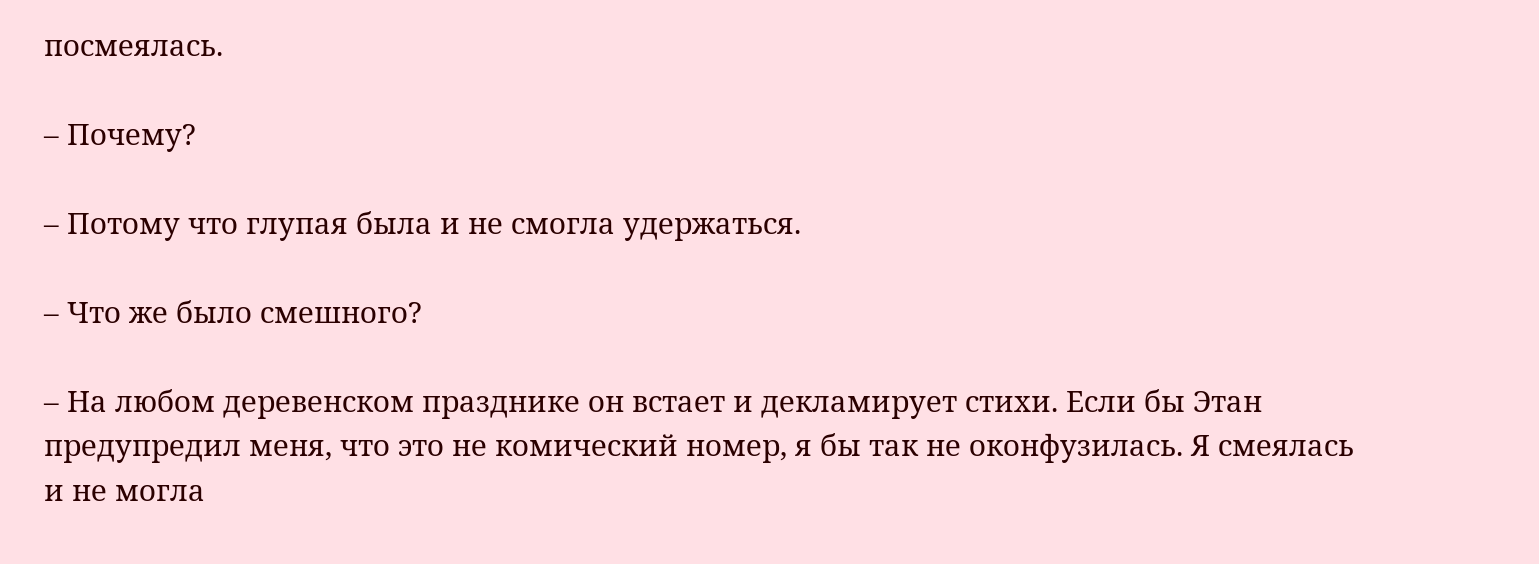посмеялась.

– Почему?

– Потому что глупая была и не смогла удержаться.

– Что же было смешного?

– На любом деревенском празднике он встает и декламирует стихи. Если бы Этан предупредил меня, что это не комический номер, я бы так не оконфузилась. Я смеялась и не могла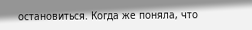остановиться. Когда же поняла, что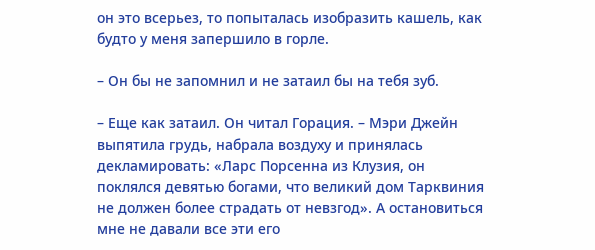он это всерьез, то попыталась изобразить кашель, как будто у меня запершило в горле.

– Он бы не запомнил и не затаил бы на тебя зуб.

– Еще как затаил. Он читал Горация. – Мэри Джейн выпятила грудь, набрала воздуху и принялась декламировать: «Ларс Порсенна из Клузия, он поклялся девятью богами, что великий дом Тарквиния не должен более страдать от невзгод». А остановиться мне не давали все эти его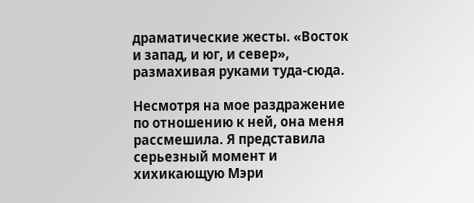драматические жесты. «Восток и запад, и юг, и север», размахивая руками туда-сюда.

Несмотря на мое раздражение по отношению к ней, она меня рассмешила. Я представила серьезный момент и хихикающую Мэри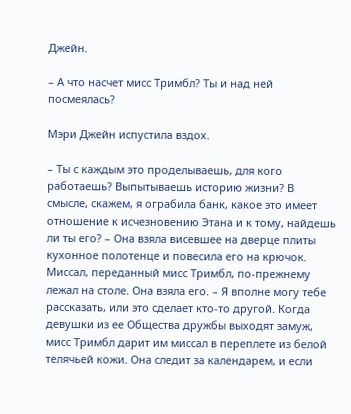Джейн.

– А что насчет мисс Тримбл? Ты и над ней посмеялась?

Мэри Джейн испустила вздох.

– Ты с каждым это проделываешь, для кого работаешь? Выпытываешь историю жизни? В смысле, скажем, я ограбила банк, какое это имеет отношение к исчезновению Этана и к тому, найдешь ли ты его? – Она взяла висевшее на дверце плиты кухонное полотенце и повесила его на крючок. Миссал, переданный мисс Тримбл, по-прежнему лежал на столе. Она взяла его. – Я вполне могу тебе рассказать, или это сделает кто-то другой. Когда девушки из ее Общества дружбы выходят замуж, мисс Тримбл дарит им миссал в переплете из белой телячьей кожи. Она следит за календарем, и если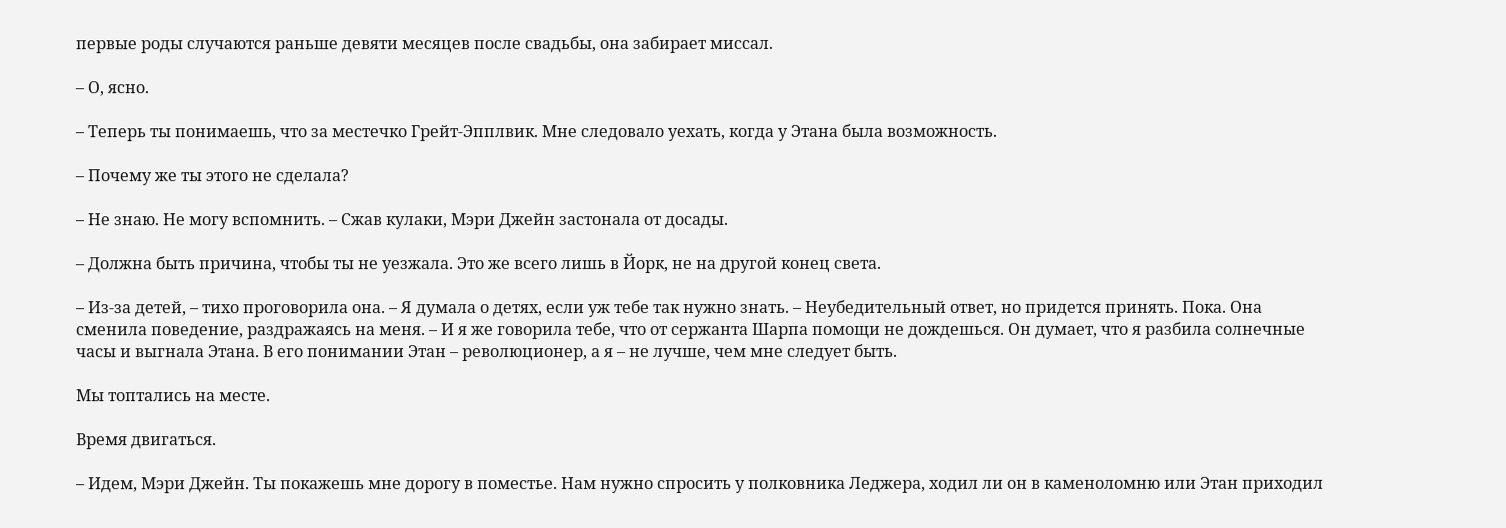первые роды случаются раньше девяти месяцев после свадьбы, она забирает миссал.

– О, ясно.

– Теперь ты понимаешь, что за местечко Грейт-Эпплвик. Мне следовало уехать, когда у Этана была возможность.

– Почему же ты этого не сделала?

– Не знаю. Не могу вспомнить. – Сжав кулаки, Мэри Джейн застонала от досады.

– Должна быть причина, чтобы ты не уезжала. Это же всего лишь в Йорк, не на другой конец света.

– Из-за детей, – тихо проговорила она. – Я думала о детях, если уж тебе так нужно знать. – Неубедительный ответ, но придется принять. Пока. Она сменила поведение, раздражаясь на меня. – И я же говорила тебе, что от сержанта Шарпа помощи не дождешься. Он думает, что я разбила солнечные часы и выгнала Этана. В его понимании Этан – революционер, а я – не лучше, чем мне следует быть.

Мы топтались на месте.

Время двигаться.

– Идем, Мэри Джейн. Ты покажешь мне дорогу в поместье. Нам нужно спросить у полковника Леджера, ходил ли он в каменоломню или Этан приходил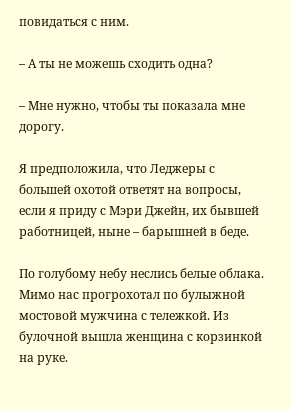повидаться с ним.

– А ты не можешь сходить одна?

– Мне нужно, чтобы ты показала мне дорогу.

Я предположила, что Леджеры с большей охотой ответят на вопросы, если я приду с Мэри Джейн, их бывшей работницей, ныне – барышней в беде.

По голубому небу неслись белые облака. Мимо нас прогрохотал по булыжной мостовой мужчина с тележкой. Из булочной вышла женщина с корзинкой на руке.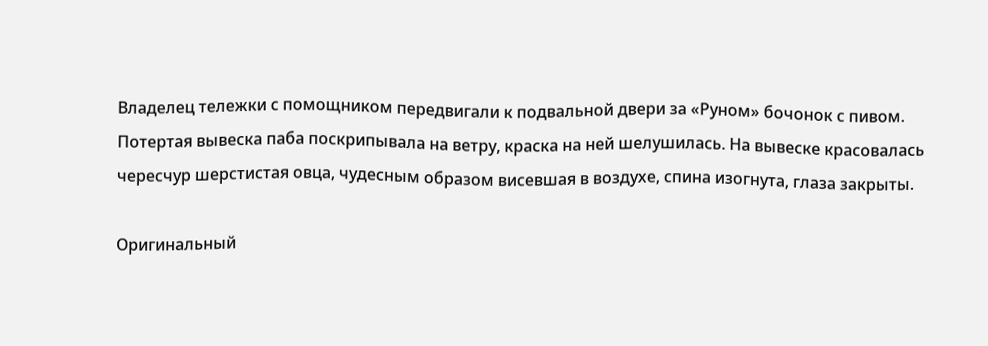Владелец тележки с помощником передвигали к подвальной двери за «Руном» бочонок с пивом. Потертая вывеска паба поскрипывала на ветру, краска на ней шелушилась. На вывеске красовалась чересчур шерстистая овца, чудесным образом висевшая в воздухе, спина изогнута, глаза закрыты.

Оригинальный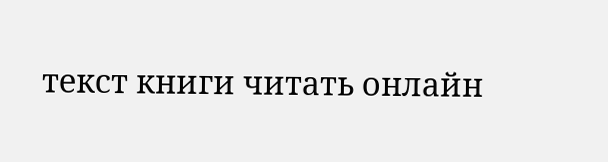текст книги читать онлайн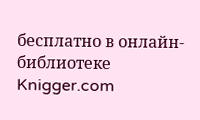бесплатно в онлайн-библиотеке Knigger.com